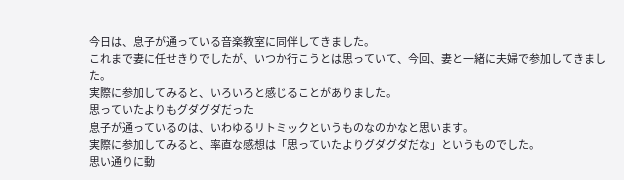今日は、息子が通っている音楽教室に同伴してきました。
これまで妻に任せきりでしたが、いつか行こうとは思っていて、今回、妻と一緒に夫婦で参加してきました。
実際に参加してみると、いろいろと感じることがありました。
思っていたよりもグダグダだった
息子が通っているのは、いわゆるリトミックというものなのかなと思います。
実際に参加してみると、率直な感想は「思っていたよりグダグダだな」というものでした。
思い通りに動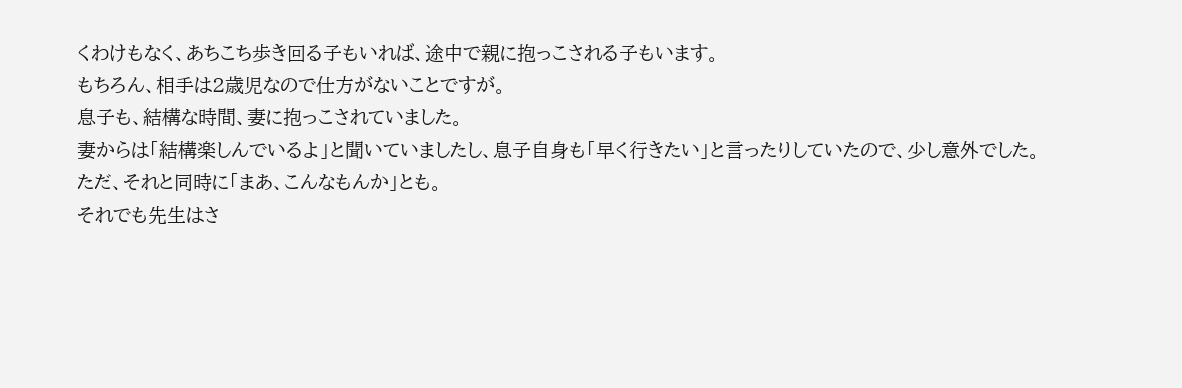くわけもなく、あちこち歩き回る子もいれば、途中で親に抱っこされる子もいます。
もちろん、相手は2歳児なので仕方がないことですが。
息子も、結構な時間、妻に抱っこされていました。
妻からは「結構楽しんでいるよ」と聞いていましたし、息子自身も「早く行きたい」と言ったりしていたので、少し意外でした。
ただ、それと同時に「まあ、こんなもんか」とも。
それでも先生はさ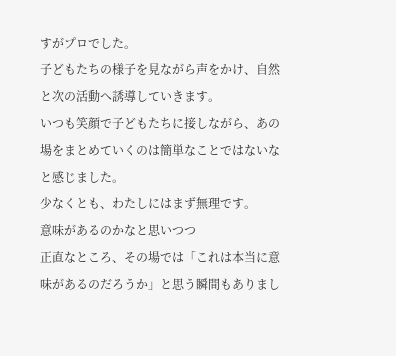すがプロでした。
子どもたちの様子を見ながら声をかけ、自然と次の活動へ誘導していきます。
いつも笑顔で子どもたちに接しながら、あの場をまとめていくのは簡単なことではないなと感じました。
少なくとも、わたしにはまず無理です。
意味があるのかなと思いつつ
正直なところ、その場では「これは本当に意味があるのだろうか」と思う瞬間もありまし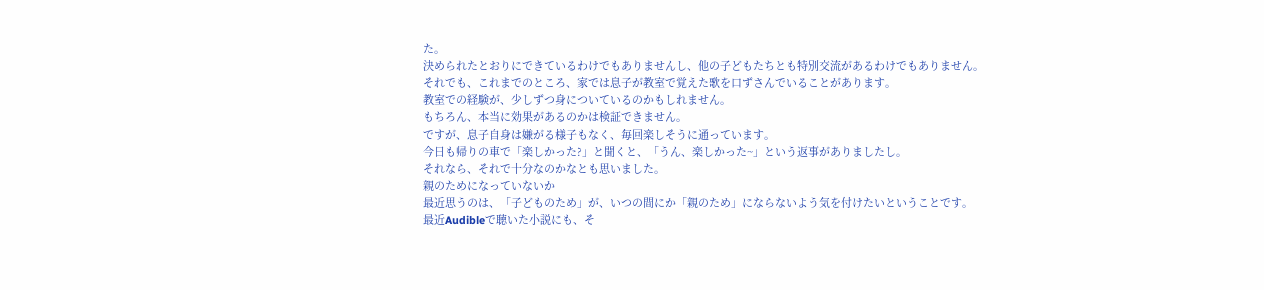た。
決められたとおりにできているわけでもありませんし、他の子どもたちとも特別交流があるわけでもありません。
それでも、これまでのところ、家では息子が教室で覚えた歌を口ずさんでいることがあります。
教室での経験が、少しずつ身についているのかもしれません。
もちろん、本当に効果があるのかは検証できません。
ですが、息子自身は嫌がる様子もなく、毎回楽しそうに通っています。
今日も帰りの車で「楽しかった?」と聞くと、「うん、楽しかった~」という返事がありましたし。
それなら、それで十分なのかなとも思いました。
親のためになっていないか
最近思うのは、「子どものため」が、いつの間にか「親のため」にならないよう気を付けたいということです。
最近Audibleで聴いた小説にも、そ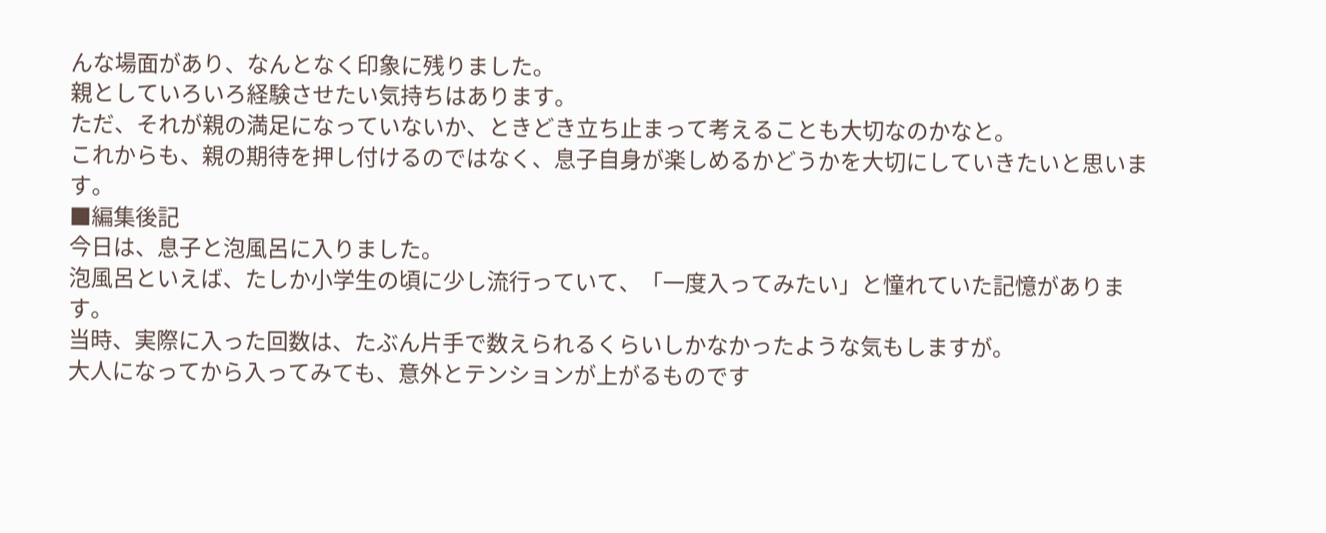んな場面があり、なんとなく印象に残りました。
親としていろいろ経験させたい気持ちはあります。
ただ、それが親の満足になっていないか、ときどき立ち止まって考えることも大切なのかなと。
これからも、親の期待を押し付けるのではなく、息子自身が楽しめるかどうかを大切にしていきたいと思います。
■編集後記
今日は、息子と泡風呂に入りました。
泡風呂といえば、たしか小学生の頃に少し流行っていて、「一度入ってみたい」と憧れていた記憶があります。
当時、実際に入った回数は、たぶん片手で数えられるくらいしかなかったような気もしますが。
大人になってから入ってみても、意外とテンションが上がるものです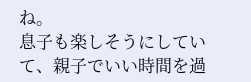ね。
息子も楽しそうにしていて、親子でいい時間を過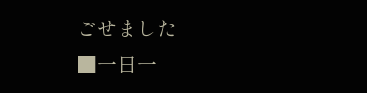ごせました
■一日一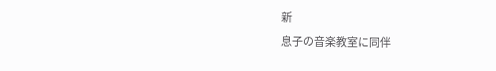新
息子の音楽教室に同伴